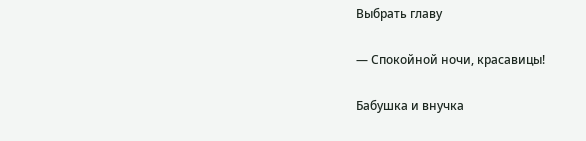Выбрать главу

— Спокойной ночи, красавицы!

Бабушка и внучка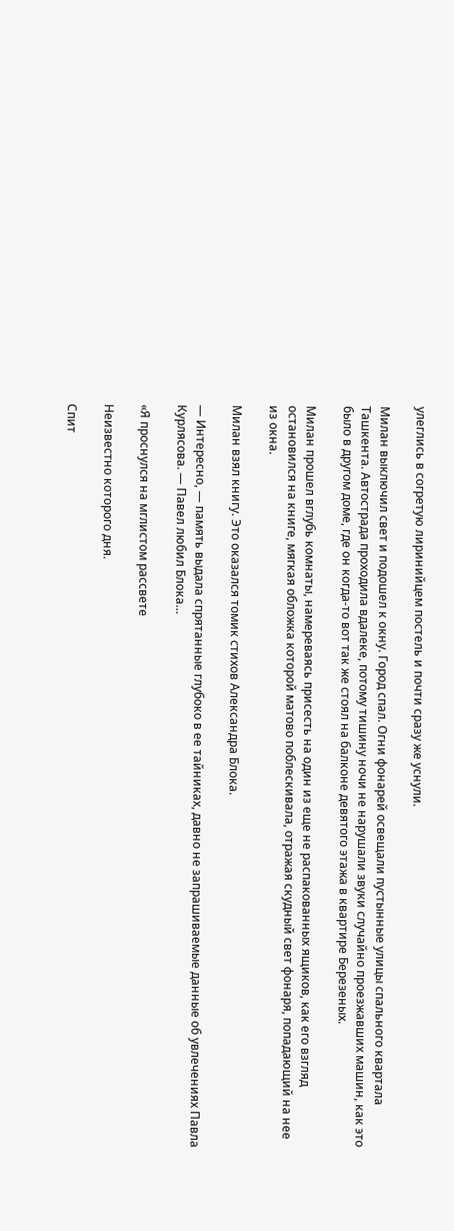улеглись в согретую лиринийцем постель и почти сразу же уснули.

Милан выключил свет и подошел к окну. Город спал. Огни фонарей освещали пустынные улицы спального квартала Ташкента. Автострада проходила вдалеке, потому тишину ночи не нарушали звуки случайно проезжавших машин, как это было в другом доме, где он когда-то вот так же стоял на балконе девятого этажа в квартире Березеных.

Милан прошел вглубь комнаты, намереваясь присесть на один из еще не распакованных ящиков, как его взгляд остановился на книге, мягкая обложка которой матово поблескивала, отражая скудный свет фонаря, попадающий на нее из окна.

Милан взял книгу. Это оказался томик стихов Александра Блока.

— Интересно, — память выдала спрятанные глубоко в ее тайниках, давно не запрашиваемые данные об увлечениях Павла Курлясова. — Павел любил Блока…

«Я проснулся на мглистом рассвете

Неизвестно которого дня.

Спит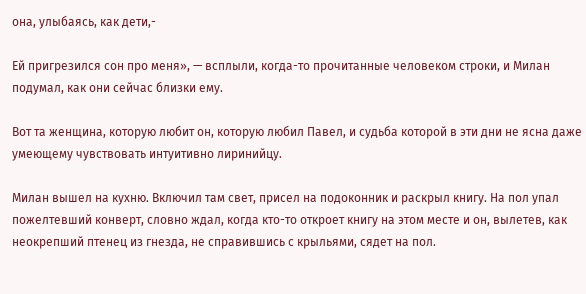она, улыбаясь, как дети,-

Ей пригрезился сон про меня», — всплыли, когда-то прочитанные человеком строки, и Милан подумал, как они сейчас близки ему.

Вот та женщина, которую любит он, которую любил Павел, и судьба которой в эти дни не ясна даже умеющему чувствовать интуитивно лиринийцу.

Милан вышел на кухню. Включил там свет, присел на подоконник и раскрыл книгу. На пол упал пожелтевший конверт, словно ждал, когда кто-то откроет книгу на этом месте и он, вылетев, как неокрепший птенец из гнезда, не справившись с крыльями, сядет на пол.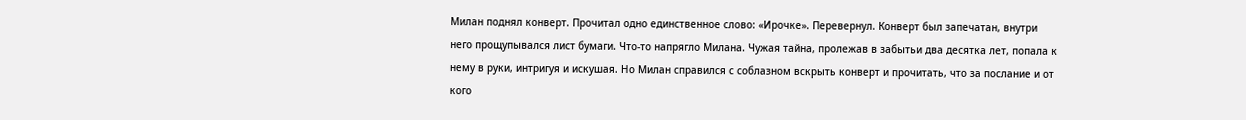Милан поднял конверт. Прочитал одно единственное слово: «Ирочке». Перевернул. Конверт был запечатан, внутри него прощупывался лист бумаги. Что-то напрягло Милана. Чужая тайна, пролежав в забытьи два десятка лет, попала к нему в руки, интригуя и искушая. Но Милан справился с соблазном вскрыть конверт и прочитать, что за послание и от кого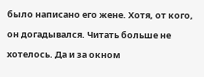было написано его жене. Хотя, от кого, он догадывался. Читать больше не хотелось. Да и за окном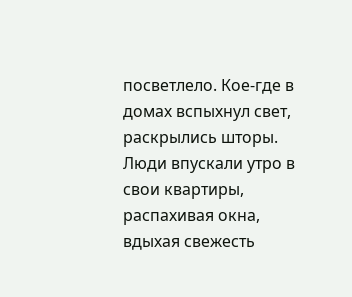посветлело. Кое-где в домах вспыхнул свет, раскрылись шторы. Люди впускали утро в свои квартиры, распахивая окна, вдыхая свежесть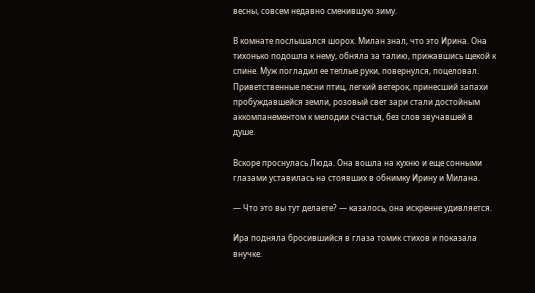весны, совсем недавно сменившую зиму.

В комнате послышался шорох. Милан знал, что это Ирина. Она тихонько подошла к нему, обняла за талию, прижавшись щекой к спине. Муж погладил ее теплые руки, повернулся, поцеловал. Приветственные песни птиц, легкий ветерок, принесший запахи пробуждавшейся земли, розовый свет зари стали достойным аккомпанементом к мелодии счастья, без слов звучавшей в душе.

Вскоре проснулась Люда. Она вошла на кухню и еще сонными глазами уставилась на стоявших в обнимку Ирину и Милана.

— Что это вы тут делаете? — казалось, она искренне удивляется.

Ира подняла бросившийся в глаза томик стихов и показала внучке.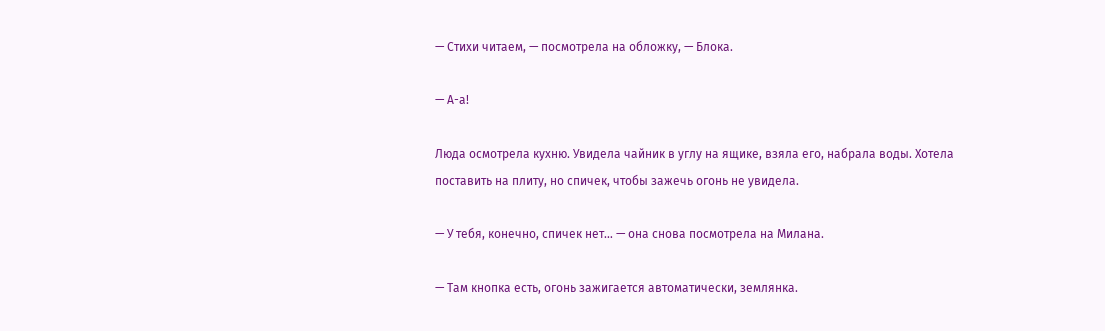— Стихи читаем, — посмотрела на обложку, — Блока.

— А-а!

Люда осмотрела кухню. Увидела чайник в углу на ящике, взяла его, набрала воды. Хотела поставить на плиту, но спичек, чтобы зажечь огонь не увидела.

— У тебя, конечно, спичек нет… — она снова посмотрела на Милана.

— Там кнопка есть, огонь зажигается автоматически, землянка.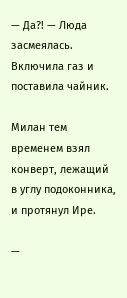— Да?! — Люда засмеялась. Включила газ и поставила чайник.

Милан тем временем взял конверт, лежащий в углу подоконника, и протянул Ире.

—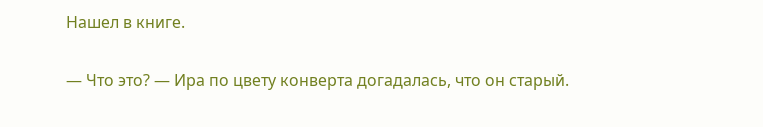Нашел в книге.

— Что это? — Ира по цвету конверта догадалась, что он старый.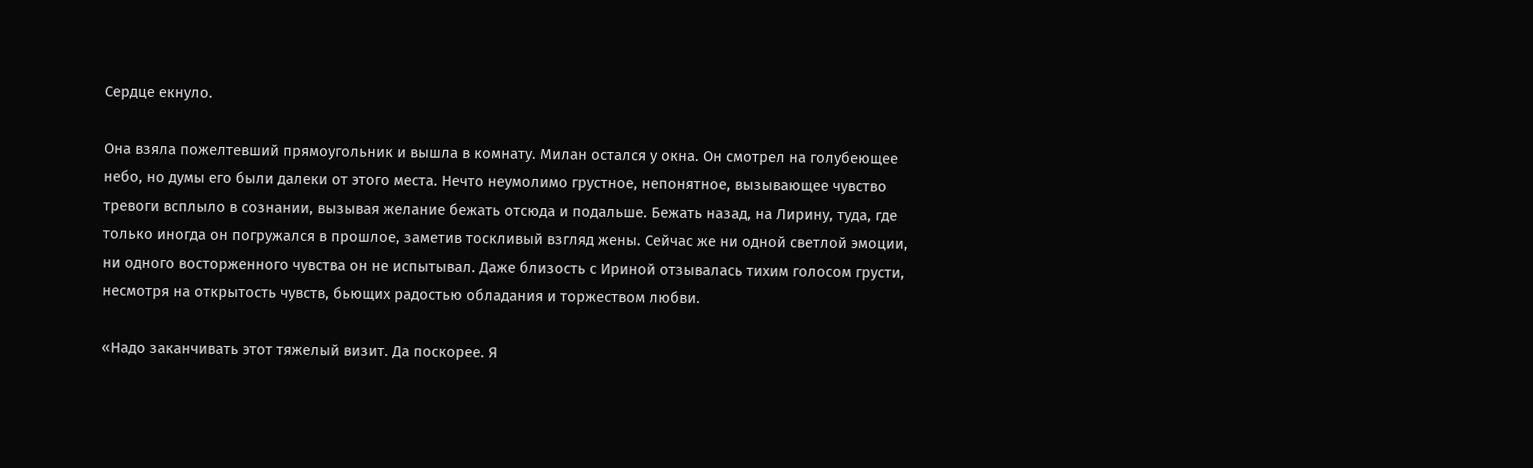Сердце екнуло.

Она взяла пожелтевший прямоугольник и вышла в комнату. Милан остался у окна. Он смотрел на голубеющее небо, но думы его были далеки от этого места. Нечто неумолимо грустное, непонятное, вызывающее чувство тревоги всплыло в сознании, вызывая желание бежать отсюда и подальше. Бежать назад, на Лирину, туда, где только иногда он погружался в прошлое, заметив тоскливый взгляд жены. Сейчас же ни одной светлой эмоции, ни одного восторженного чувства он не испытывал. Даже близость с Ириной отзывалась тихим голосом грусти, несмотря на открытость чувств, бьющих радостью обладания и торжеством любви.

«Надо заканчивать этот тяжелый визит. Да поскорее. Я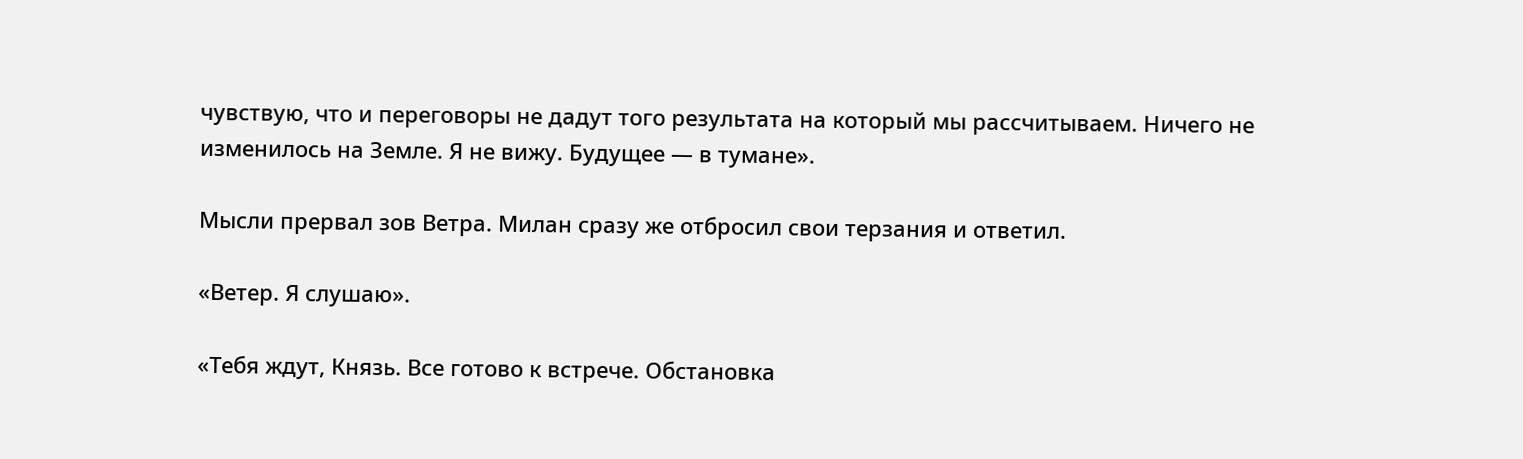чувствую, что и переговоры не дадут того результата на который мы рассчитываем. Ничего не изменилось на Земле. Я не вижу. Будущее — в тумане».

Мысли прервал зов Ветра. Милан сразу же отбросил свои терзания и ответил.

«Ветер. Я слушаю».

«Тебя ждут, Князь. Все готово к встрече. Обстановка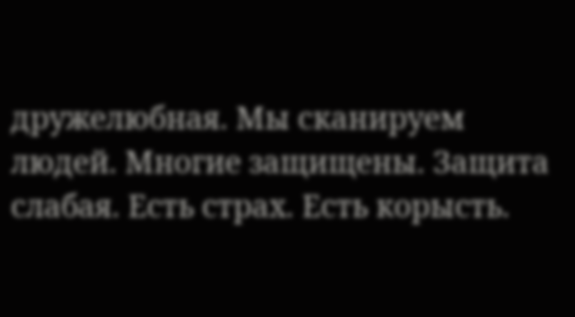дружелюбная. Мы сканируем людей. Многие защищены. Защита слабая. Есть страх. Есть корысть.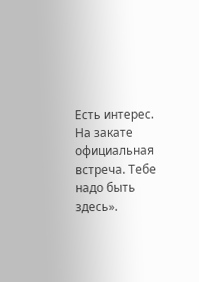Есть интерес. На закате официальная встреча. Тебе надо быть здесь».